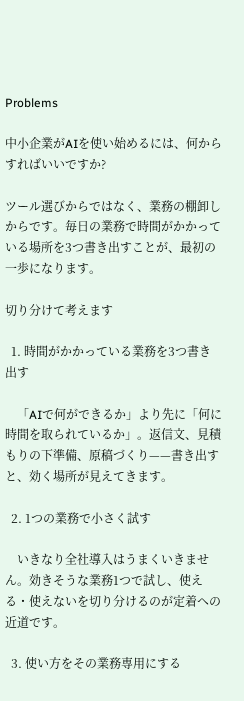Problems

中小企業がAIを使い始めるには、何からすればいいですか?

ツール選びからではなく、業務の棚卸しからです。毎日の業務で時間がかかっている場所を3つ書き出すことが、最初の一歩になります。

切り分けて考えます

  1. 時間がかかっている業務を3つ書き出す

    「AIで何ができるか」より先に「何に時間を取られているか」。返信文、見積もりの下準備、原稿づくり——書き出すと、効く場所が見えてきます。

  2. 1つの業務で小さく試す

    いきなり全社導入はうまくいきません。効きそうな業務1つで試し、使える・使えないを切り分けるのが定着への近道です。

  3. 使い方をその業務専用にする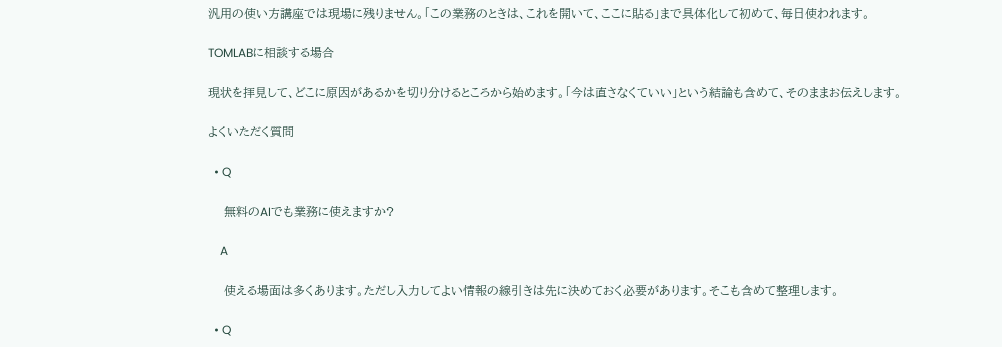汎用の使い方講座では現場に残りません。「この業務のときは、これを開いて、ここに貼る」まで具体化して初めて、毎日使われます。

TOMLABに相談する場合

現状を拝見して、どこに原因があるかを切り分けるところから始めます。「今は直さなくていい」という結論も含めて、そのままお伝えします。

よくいただく質問

  • Q

    無料のAIでも業務に使えますか?

    A

    使える場面は多くあります。ただし入力してよい情報の線引きは先に決めておく必要があります。そこも含めて整理します。

  • Q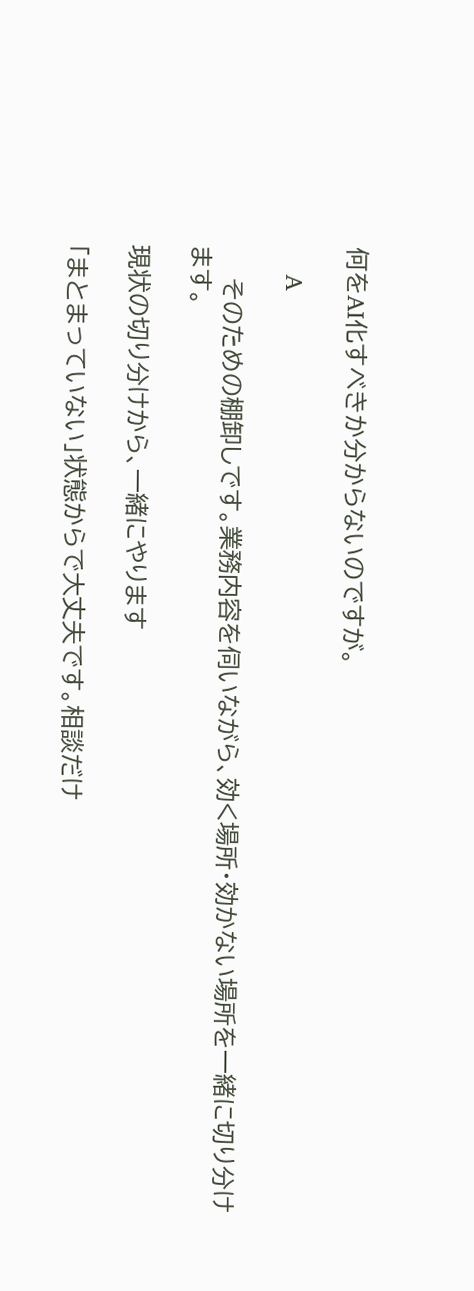何をAI化すべきか分からないのですが。

    A

    そのための棚卸しです。業務内容を伺いながら、効く場所・効かない場所を一緒に切り分けます。

現状の切り分けから、一緒にやります

「まとまっていない」状態からで大丈夫です。相談だけ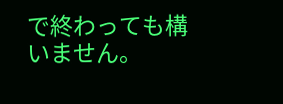で終わっても構いません。